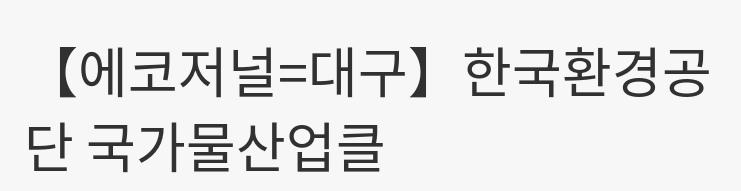【에코저널=대구】한국환경공단 국가물산업클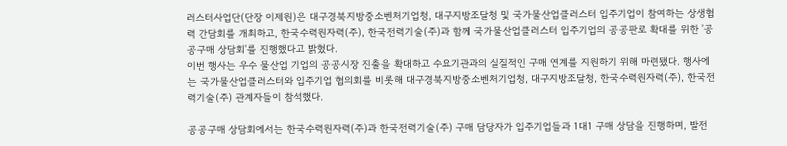러스터사업단(단장 이제원)은 대구경북지방중소벤처기업청, 대구지방조달청 및 국가물산업클러스터 입주기업이 참여하는 상생협력 간담회를 개최하고, 한국수력원자력(주), 한국전력기술(주)과 함께 국가물산업클러스터 입주기업의 공공판로 확대를 위한 '공공구매 상담회'를 진행했다고 밝혔다.
이번 행사는 우수 물산업 기업의 공공시장 진출을 확대하고 수요기관과의 실질적인 구매 연계를 지원하기 위해 마련됐다. 행사에는 국가물산업클러스터와 입주기업 협의회를 비롯해 대구경북지방중소벤처기업청, 대구지방조달청, 한국수력원자력(주), 한국전력기술(주) 관계자들이 참석했다.

공공구매 상담회에서는 한국수력원자력(주)과 한국전력기술(주) 구매 담당자가 입주기업들과 1대1 구매 상담을 진행하며, 발전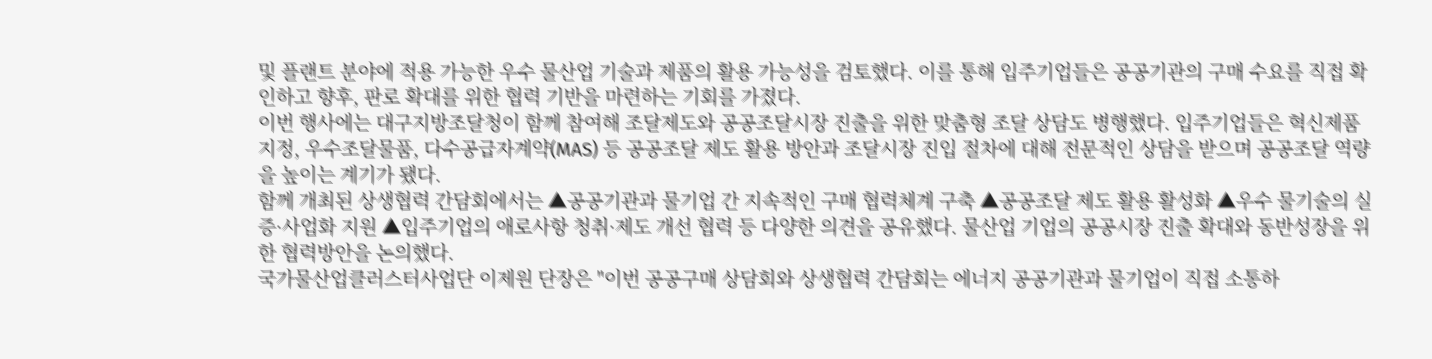및 플랜트 분야에 적용 가능한 우수 물산업 기술과 제품의 활용 가능성을 검토했다. 이를 통해 입주기업들은 공공기관의 구매 수요를 직접 확인하고 향후, 판로 확대를 위한 협력 기반을 마련하는 기회를 가졌다.
이번 행사에는 대구지방조달청이 함께 참여해 조달제도와 공공조달시장 진출을 위한 맞춤형 조달 상담도 병행했다. 입주기업들은 혁신제품 지정, 우수조달물품, 다수공급자계약(MAS) 등 공공조달 제도 활용 방안과 조달시장 진입 절차에 대해 전문적인 상담을 받으며 공공조달 역량을 높이는 계기가 됐다.
함께 개최된 상생협력 간담회에서는 ▲공공기관과 물기업 간 지속적인 구매 협력체계 구축 ▲공공조달 제도 활용 활성화 ▲우수 물기술의 실증·사업화 지원 ▲입주기업의 애로사항 청취·제도 개선 협력 등 다양한 의견을 공유했다. 물산업 기업의 공공시장 진출 확대와 동반성장을 위한 협력방안을 논의했다.
국가물산업클러스터사업단 이제원 단장은 "이번 공공구매 상담회와 상생협력 간담회는 에너지 공공기관과 물기업이 직접 소통하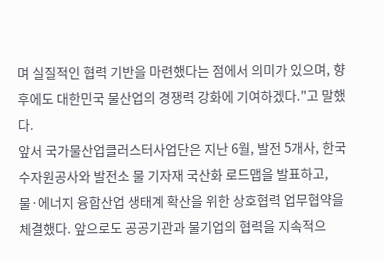며 실질적인 협력 기반을 마련했다는 점에서 의미가 있으며, 향후에도 대한민국 물산업의 경쟁력 강화에 기여하겠다."고 말했다.
앞서 국가물산업클러스터사업단은 지난 6월, 발전 5개사, 한국수자원공사와 발전소 물 기자재 국산화 로드맵을 발표하고, 물·에너지 융합산업 생태계 확산을 위한 상호협력 업무협약을 체결했다. 앞으로도 공공기관과 물기업의 협력을 지속적으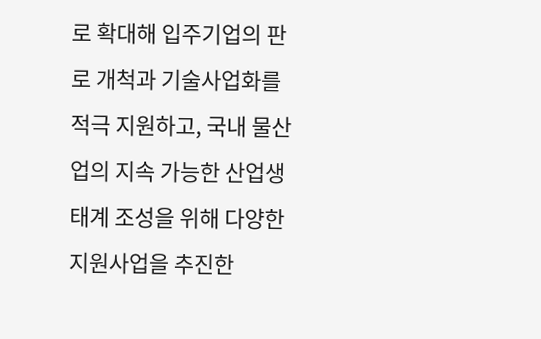로 확대해 입주기업의 판로 개척과 기술사업화를 적극 지원하고, 국내 물산업의 지속 가능한 산업생태계 조성을 위해 다양한 지원사업을 추진한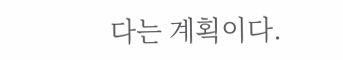다는 계획이다.